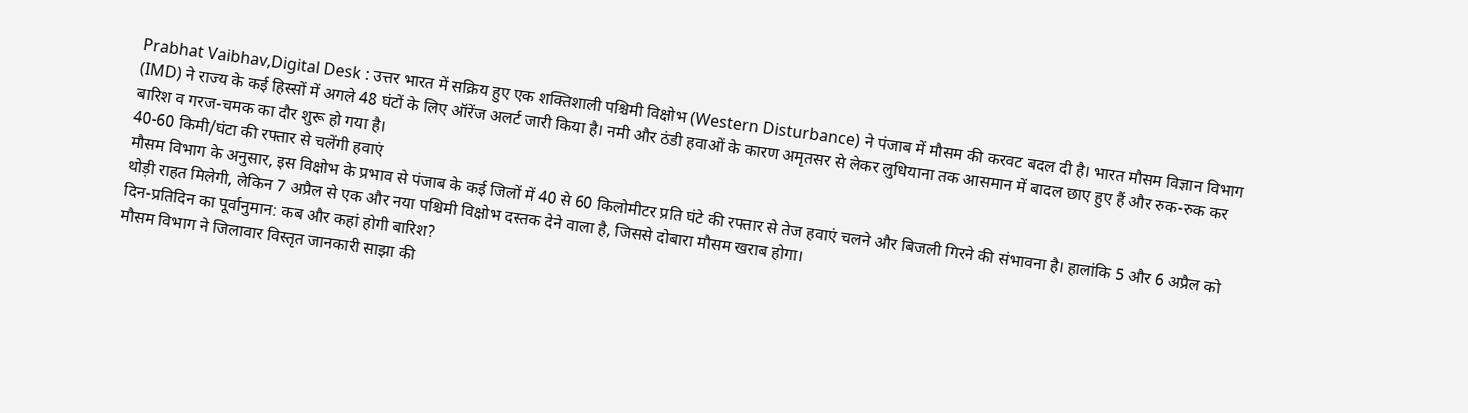Prabhat Vaibhav,Digital Desk : उत्तर भारत में सक्रिय हुए एक शक्तिशाली पश्चिमी विक्षोभ (Western Disturbance) ने पंजाब में मौसम की करवट बदल दी है। भारत मौसम विज्ञान विभाग (IMD) ने राज्य के कई हिस्सों में अगले 48 घंटों के लिए ऑरेंज अलर्ट जारी किया है। नमी और ठंडी हवाओं के कारण अमृतसर से लेकर लुधियाना तक आसमान में बादल छाए हुए हैं और रुक-रुक कर बारिश व गरज-चमक का दौर शुरू हो गया है।
40-60 किमी/घंटा की रफ्तार से चलेंगी हवाएं
मौसम विभाग के अनुसार, इस विक्षोभ के प्रभाव से पंजाब के कई जिलों में 40 से 60 किलोमीटर प्रति घंटे की रफ्तार से तेज हवाएं चलने और बिजली गिरने की संभावना है। हालांकि 5 और 6 अप्रैल को थोड़ी राहत मिलेगी, लेकिन 7 अप्रैल से एक और नया पश्चिमी विक्षोभ दस्तक देने वाला है, जिससे दोबारा मौसम खराब होगा।
दिन-प्रतिदिन का पूर्वानुमान: कब और कहां होगी बारिश?
मौसम विभाग ने जिलावार विस्तृत जानकारी साझा की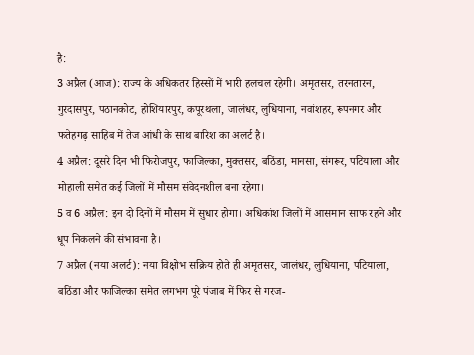है:
3 अप्रैल (आज): राज्य के अधिकतर हिस्सों में भारी हलचल रहेगी। अमृतसर, तरनतारन, गुरदासपुर, पठानकोट, होशियारपुर, कपूरथला, जालंधर, लुधियाना, नवांशहर, रूपनगर और फतेहगढ़ साहिब में तेज आंधी के साथ बारिश का अलर्ट है।
4 अप्रैल: दूसरे दिन भी फिरोजपुर, फाजिल्का, मुक्तसर, बठिंडा, मानसा, संगरूर, पटियाला और मोहाली समेत कई जिलों में मौसम संवेदनशील बना रहेगा।
5 व 6 अप्रैल: इन दो दिनों में मौसम में सुधार होगा। अधिकांश जिलों में आसमान साफ रहने और धूप निकलने की संभावना है।
7 अप्रैल (नया अलर्ट): नया विक्षोभ सक्रिय होते ही अमृतसर, जालंधर, लुधियाना, पटियाला, बठिंडा और फाजिल्का समेत लगभग पूरे पंजाब में फिर से गरज-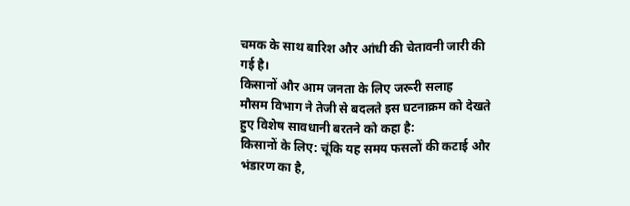चमक के साथ बारिश और आंधी की चेतावनी जारी की गई है।
किसानों और आम जनता के लिए जरूरी सलाह
मौसम विभाग ने तेजी से बदलते इस घटनाक्रम को देखते हुए विशेष सावधानी बरतने को कहा है:
किसानों के लिए: चूंकि यह समय फसलों की कटाई और भंडारण का है,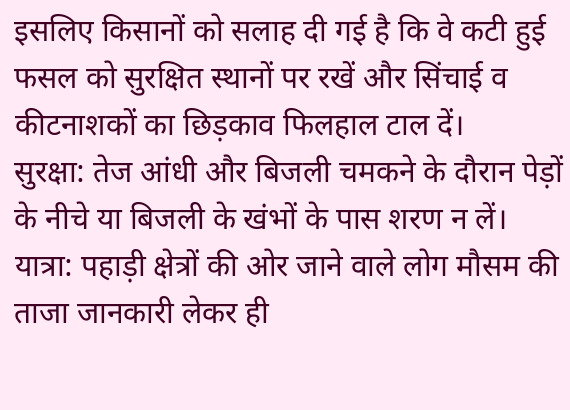इसलिए किसानों को सलाह दी गई है कि वे कटी हुई फसल को सुरक्षित स्थानों पर रखें और सिंचाई व कीटनाशकों का छिड़काव फिलहाल टाल दें।
सुरक्षा: तेज आंधी और बिजली चमकने के दौरान पेड़ों के नीचे या बिजली के खंभों के पास शरण न लें।
यात्रा: पहाड़ी क्षेत्रों की ओर जाने वाले लोग मौसम की ताजा जानकारी लेकर ही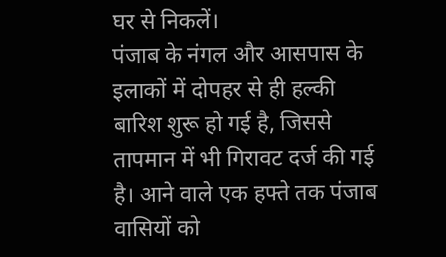घर से निकलें।
पंजाब के नंगल और आसपास के इलाकों में दोपहर से ही हल्की बारिश शुरू हो गई है, जिससे तापमान में भी गिरावट दर्ज की गई है। आने वाले एक हफ्ते तक पंजाब वासियों को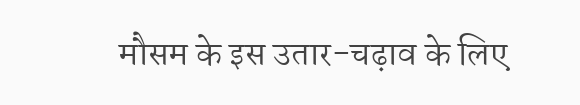मौसम के इस उतार-चढ़ाव के लिए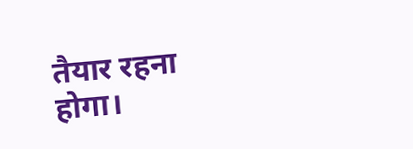तैयार रहना होगा।